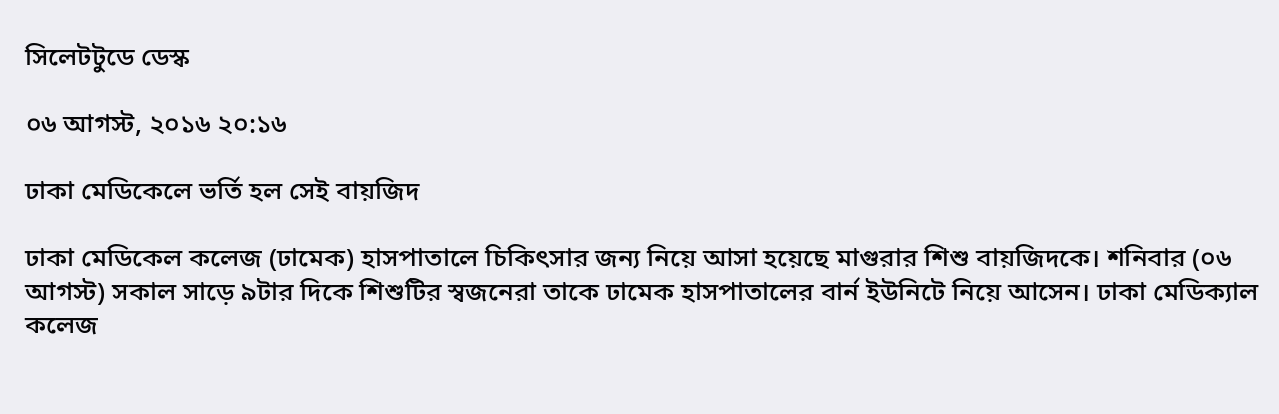সিলেটটুডে ডেস্ক

০৬ আগস্ট, ২০১৬ ২০:১৬

ঢাকা মেডিকেলে ভর্তি হল সেই বায়জিদ

ঢাকা মেডিকেল কলেজ (ঢামেক) হাসপাতালে চিকিৎসার জন্য নিয়ে আসা হয়েছে মাগুরার শিশু বায়জিদকে। শনিবার (০৬ আগস্ট) সকাল সাড়ে ৯টার দিকে শিশুটির স্বজনেরা তাকে ঢামেক হাসপাতালের বার্ন ইউনিটে নিয়ে আসেন। ঢাকা মেডিক্যাল কলেজ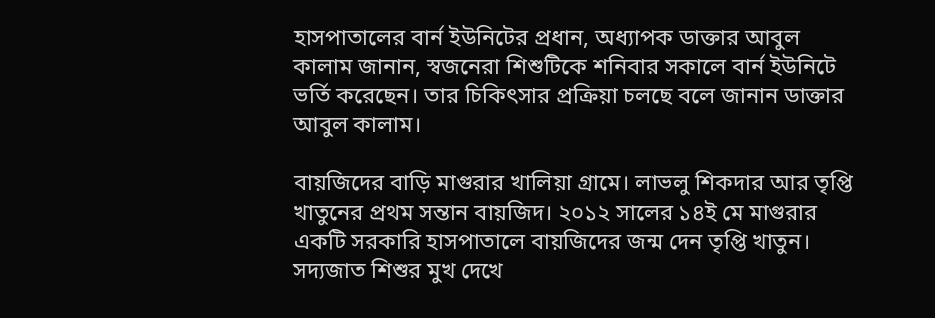হাসপাতালের বার্ন ইউনিটের প্রধান, অধ্যাপক ডাক্তার আবুল কালাম জানান, স্বজনেরা শিশুটিকে শনিবার সকালে বার্ন ইউনিটে ভর্তি করেছেন। তার চিকিৎসার প্রক্রিয়া চলছে বলে জানান ডাক্তার আবুল কালাম।

বায়জিদের বাড়ি মাগুরার খালিয়া গ্রামে। লাভলু শিকদার আর তৃপ্তি খাতুনের প্রথম সন্তান বায়জিদ। ২০১২ সালের ১৪ই মে মাগুরার একটি সরকারি হাসপাতালে বায়জিদের জন্ম দেন তৃপ্তি খাতুন। সদ্যজাত শিশুর মুখ দেখে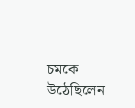চমকে উঠেছিলেন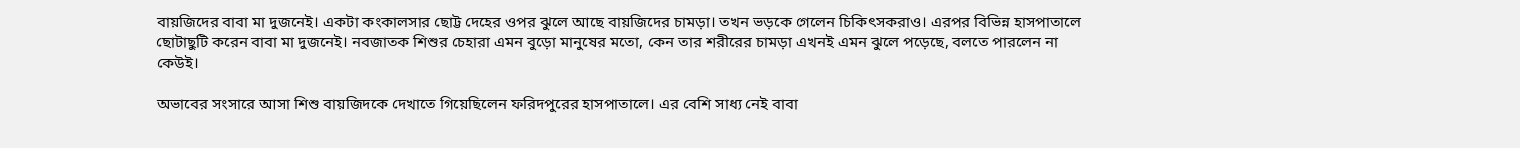বায়জিদের বাবা মা দুজনেই। একটা কংকালসার ছোট্ট দেহের ওপর ঝুলে আছে বায়জিদের চামড়া। তখন ভড়কে গেলেন চিকিৎসকরাও। এরপর বিভিন্ন হাসপাতালে ছোটাছুটি করেন বাবা মা দুজনেই। নবজাতক শিশুর চেহারা এমন বুড়ো মানুষের মতো, কেন তার শরীরের চামড়া এখনই এমন ঝুলে পড়েছে, বলতে পারলেন না কেউই।

অভাবের সংসারে আসা শিশু বায়জিদকে দেখাতে গিয়েছিলেন ফরিদপুরের হাসপাতালে। এর বেশি সাধ্য নেই বাবা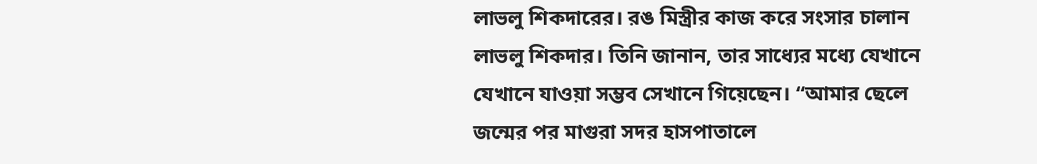লাভলু শিকদারের। রঙ মিস্ত্রীর কাজ করে সংসার চালান লাভলু শিকদার। তিনি জানান, তার সাধ্যের মধ্যে যেখানে যেখানে যাওয়া সম্ভব সেখানে গিয়েছেন। “আমার ছেলে জন্মের পর মাগুরা সদর হাসপাতালে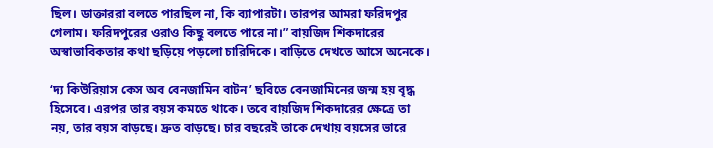ছিল। ডাক্তাররা বলতে পারছিল না, কি ব্যাপারটা। তারপর আমরা ফরিদপুর গেলাম। ফরিদপুরের ওরাও কিছু বলতে পারে না।” বায়জিদ শিকদারের অস্বাভাবিকতার কথা ছড়িয়ে পড়লো চারিদিকে। বাড়িতে দেখতে আসে অনেকে।

‘দ্য কিউরিয়াস কেস অব বেনজামিন বাটন’ ছবিতে বেনজামিনের জন্ম হয় বৃদ্ধ হিসেবে। এরপর তার বয়স কমতে থাকে। তবে বায়জিদ শিকদারের ক্ষেত্রে তা নয়, তার বয়স বাড়ছে। দ্রুত বাড়ছে। চার বছরেই তাকে দেখায় বয়সের ভারে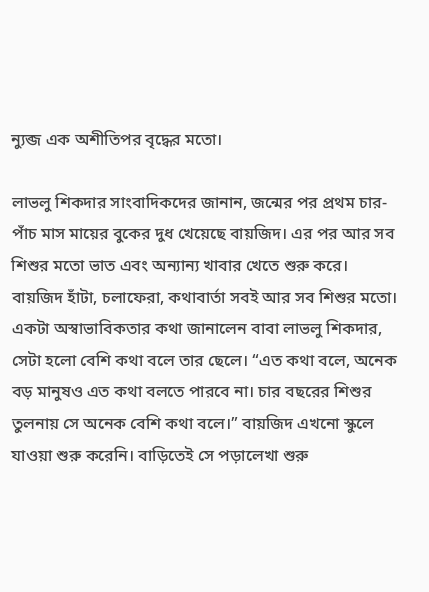ন্যুব্জ এক অশীতিপর বৃদ্ধের মতো।

লাভলু শিকদার সাংবাদিকদের জানান, জন্মের পর প্রথম চার-পাঁচ মাস মায়ের বুকের দুধ খেয়েছে বায়জিদ। এর পর আর সব শিশুর মতো ভাত এবং অন্যান্য খাবার খেতে শুরু করে। বায়জিদ হাঁটা, চলাফেরা, কথাবার্তা সবই আর সব শিশুর মতো। একটা অস্বাভাবিকতার কথা জানালেন বাবা লাভলু শিকদার, সেটা হলো বেশি কথা বলে তার ছেলে। “এত কথা বলে, অনেক বড় মানুষও এত কথা বলতে পারবে না। চার বছরের শিশুর তুলনায় সে অনেক বেশি কথা বলে।” বায়জিদ এখনো স্কুলে যাওয়া শুরু করেনি। বাড়িতেই সে পড়ালেখা শুরু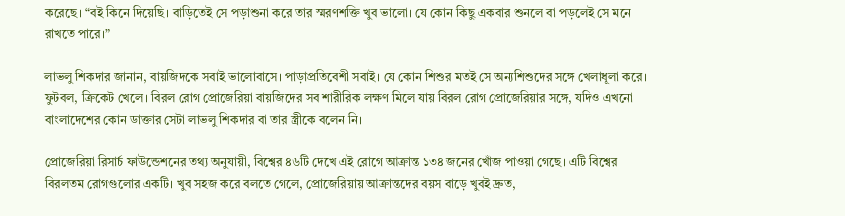করেছে। “বই কিনে দিয়েছি। বাড়িতেই সে পড়াশুনা করে তার স্মরণশক্তি খুব ভালো। যে কোন কিছু একবার শুনলে বা পড়লেই সে মনে রাখতে পারে।”

লাভলু শিকদার জানান, বায়জিদকে সবাই ভালোবাসে। পাড়াপ্রতিবেশী সবাই। যে কোন শিশুর মতই সে অন্যশিশুদের সঙ্গে খেলাধূলা করে। ফুটবল, ক্রিকেট খেলে। বিরল রোগ প্রোজেরিয়া বায়জিদের সব শারীরিক লক্ষণ মিলে যায় বিরল রোগ প্রোজেরিয়ার সঙ্গে, যদিও এখনো বাংলাদেশের কোন ডাক্তার সেটা লাভলু শিকদার বা তার স্ত্রীকে বলেন নি।

প্রোজেরিয়া রিসার্চ ফাউন্ডেশনের তথ্য অনুযায়ী, বিশ্বের ৪৬টি দেখে এই রোগে আক্রান্ত ১৩৪ জনের খোঁজ পাওয়া গেছে। এটি বিশ্বের বিরলতম রোগগুলোর একটি। খুব সহজ করে বলতে গেলে, প্রোজেরিয়ায় আক্রান্তদের বয়স বাড়ে খুবই দ্রুত,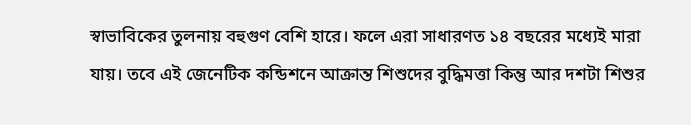স্বাভাবিকের তুলনায় বহুগুণ বেশি হারে। ফলে এরা সাধারণত ১৪ বছরের মধ্যেই মারা যায়। তবে এই জেনেটিক কন্ডিশনে আক্রান্ত শিশুদের বুদ্ধিমত্তা কিন্তু আর দশটা শিশুর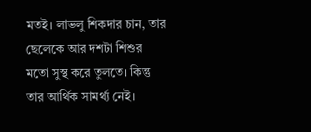মতই। লাভলু শিকদার চান, তার ছেলেকে আর দশটা শিশুর মতো সুস্থ করে তুলতে। কিন্তু তার আর্থিক সামর্থ্য নেই।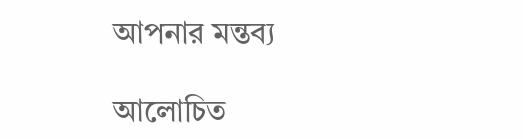আপনার মন্তব্য

আলোচিত